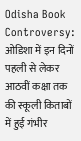Odisha Book Controversy: ओडिशा में इन दिनों पहली से लेकर आठवीं कक्षा तक की स्कूली किताबों में हुई गंभीर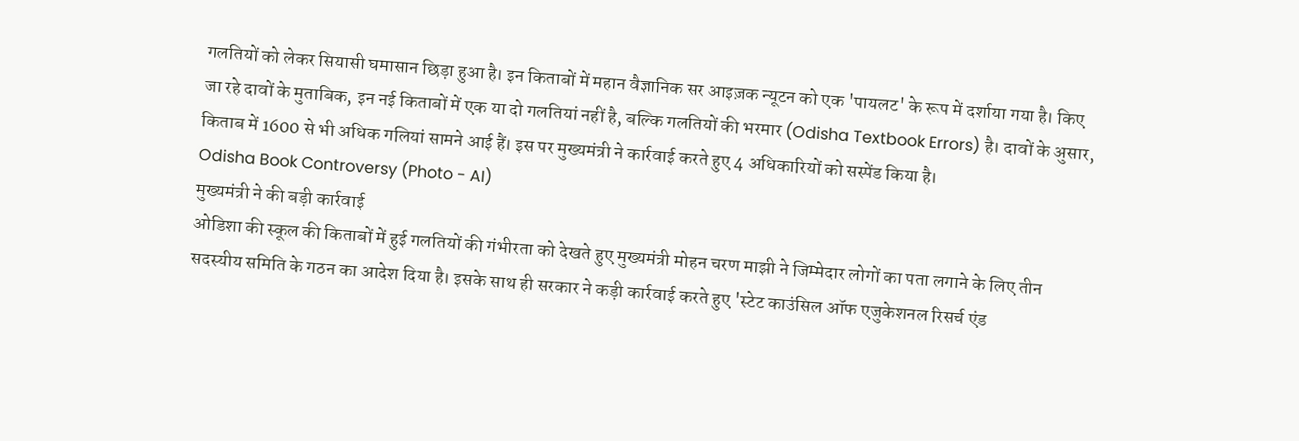गलतियों को लेकर सियासी घमासान छिड़ा हुआ है। इन किताबों में महान वैज्ञानिक सर आइज़क न्यूटन को एक 'पायलट' के रूप में दर्शाया गया है। किए जा रहे दावों के मुताबिक, इन नई किताबों में एक या दो गलतियां नहीं है, बल्कि गलतियों की भरमार (Odisha Textbook Errors) है। दावों के अुसार, किताब में 1600 से भी अधिक गलियां सामने आई हैं। इस पर मुख्यमंत्री ने कार्रवाई करते हुए 4 अधिकारियों को सस्पेंड किया है।
Odisha Book Controversy (Photo - AI)
मुख्यमंत्री ने की बड़ी कार्रवाई
ओडिशा की स्कूल की किताबों में हुई गलतियों की गंभीरता को देखते हुए मुख्यमंत्री मोहन चरण माझी ने जिम्मेदार लोगों का पता लगाने के लिए तीन सदस्यीय समिति के गठन का आदेश दिया है। इसके साथ ही सरकार ने कड़ी कार्रवाई करते हुए 'स्टेट काउंसिल ऑफ एजुकेशनल रिसर्च एंड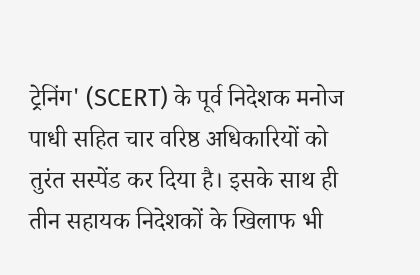ट्रेनिंग' (SCERT) के पूर्व निदेशक मनोज पाधी सहित चार वरिष्ठ अधिकारियों को तुरंत सस्पेंड कर दिया है। इसके साथ ही तीन सहायक निदेशकों के खिलाफ भी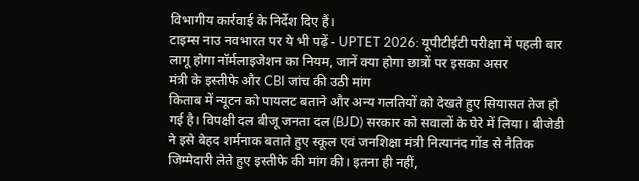विभागीय कार्रवाई के निर्देश दिए हैं।
टाइम्स नाउ नवभारत पर ये भी पढ़ें - UPTET 2026: यूपीटीईटी परीक्षा में पहली बार लागू होगा नॉर्मलाइजेशन का नियम, जानें क्या होगा छात्रों पर इसका असर
मंत्री के इस्तीफे और CBI जांच की उठी मांग
किताब में न्यूटन को पायलट बताने और अन्य गलतियों को देखते हुए सियासत तेज हो गई है। विपक्षी दल बीजू जनता दल (BJD) सरकार को सवालों के घेरे में लिया। बीजेडी ने इसे बेहद शर्मनाक बताते हुए स्कूल एवं जनशिक्षा मंत्री नित्यानंद गोंड से नैतिक जिम्मेदारी लेते हुए इस्तीफे की मांग की। इतना ही नहीं,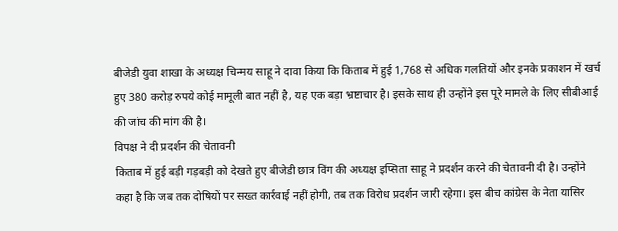बीजेडी युवा शाखा के अध्यक्ष चिन्मय साहू ने दावा किया कि किताब में हुई 1,768 से अधिक गलतियों और इनके प्रकाशन में खर्च हुए 380 करोड़ रुपये कोई मामूली बात नहीं है, यह एक बड़ा भ्रष्टाचार है। इसके साथ ही उन्होंने इस पूरे मामले के लिए सीबीआई की जांच की मांग की है।
विपक्ष ने दी प्रदर्शन की चेतावनी
किताब में हुई बड़ी गड़बड़ी को देखते हुए बीजेडी छात्र विंग की अध्यक्ष इप्सिता साहू ने प्रदर्शन करने की चेतावनी दी है। उन्होंने कहा है कि जब तक दोषियों पर सख्त कार्रवाई नहीं होगी, तब तक विरोध प्रदर्शन जारी रहेगा। इस बीच कांग्रेस के नेता यासिर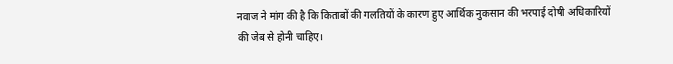नवाज ने मांग की है कि किताबों की गलतियों के कारण हुए आर्थिक नुकसान की भरपाई दोषी अधिकारियों की जेब से होनी चाहिए।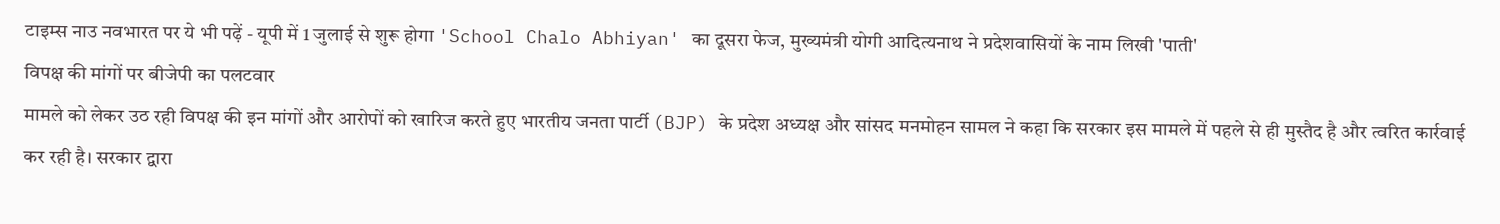टाइम्स नाउ नवभारत पर ये भी पढ़ें - यूपी में 1 जुलाई से शुरू होगा 'School Chalo Abhiyan' का दूसरा फेज, मुख्यमंत्री योगी आदित्यनाथ ने प्रदेशवासियों के नाम लिखी 'पाती'
विपक्ष की मांगों पर बीजेपी का पलटवार
मामले को लेकर उठ रही विपक्ष की इन मांगों और आरोपों को खारिज करते हुए भारतीय जनता पार्टी (BJP) के प्रदेश अध्यक्ष और सांसद मनमोहन सामल ने कहा कि सरकार इस मामले में पहले से ही मुस्तैद है और त्वरित कार्रवाई कर रही है। सरकार द्वारा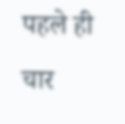पहले ही चार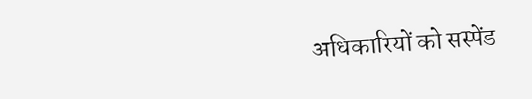अधिकारियों को सस्पेंड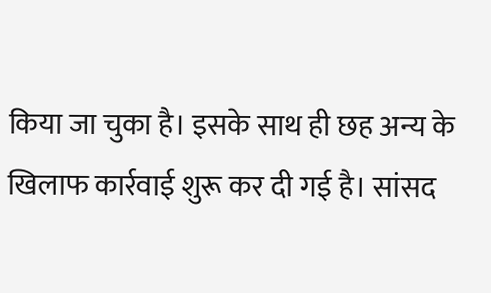किया जा चुका है। इसके साथ ही छह अन्य के खिलाफ कार्रवाई शुरू कर दी गई है। सांसद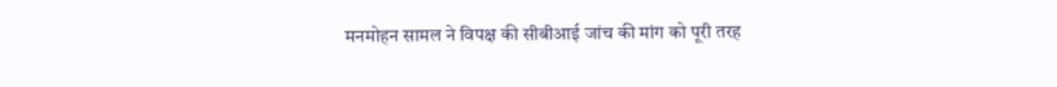मनमोहन सामल ने विपक्ष की सीबीआई जांच की मांग को पूरी तरह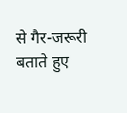से गैर-जरूरी बताते हुए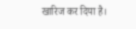खारिज कर दिया है।